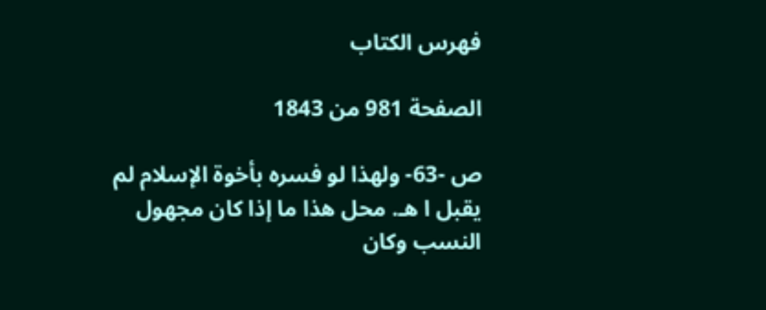فهرس الكتاب

الصفحة 981 من 1843

ص -63- ولهذا لو فسره بأخوة الإسلام لم يقبل ا هـ. محل هذا ما إذا كان مجهول النسب وكان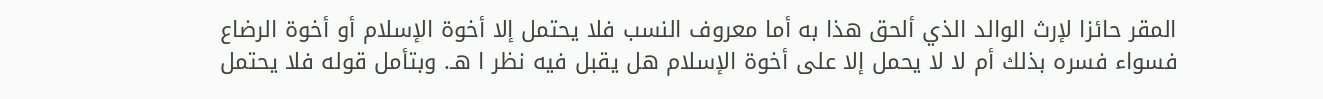المقر حائزا لإرث الوالد الذي ألحق هذا به أما معروف النسب فلا يحتمل إلا أخوة الإسلام أو أخوة الرضاع فسواء فسره بذلك أم لا لا يحمل إلا على أخوة الإسلام هل يقبل فيه نظر ا هـ. وبتأمل قوله فلا يحتمل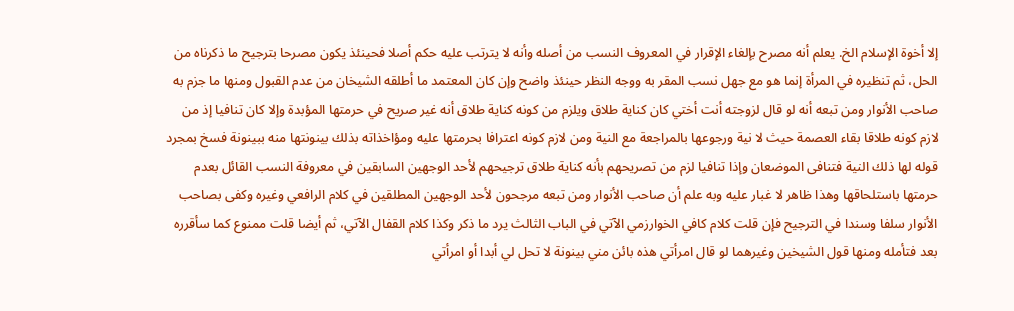إلا أخوة الإسلام الخ. يعلم أنه مصرح بإلغاء الإقرار في المعروف النسب من أصله وأنه لا يترتب عليه حكم أصلا فحينئذ يكون مصرحا بترجيح ما ذكرناه من الحل، ثم تنظيره في المرأة إنما هو مع جهل نسب المقر به ووجه النظر حينئذ واضح وإن كان المعتمد ما أطلقه الشيخان من عدم القبول ومنها ما جزم به صاحب الأنوار ومن تبعه أنه لو قال لزوجته أنت أختي كان كناية طلاق ويلزم من كونه كناية طلاق أنه غير صريح في حرمتها المؤبدة وإلا كان تنافيا إذ من لازم كونه طلاقا بقاء العصمة حيث لا نية ورجوعها بالمراجعة مع النية ومن لازم كونه اعترافا بحرمتها عليه ومؤاخذاته بذلك بينونتها منه ببينونة فسخ بمجرد قوله لها ذلك النية فتنافى الموضعان وإذا تنافيا لزم من تصريحهم بأنه كناية طلاق ترجيحهم لأحد الوجهين السابقين في معروفة النسب القائل بعدم حرمتها باستلحاقها وهذا ظاهر لا غبار عليه وبه علم أن صاحب الأنوار ومن تبعه مرجحون لأحد الوجهين المطلقين في كلام الرافعي وغيره وكفى بصاحب الأنوار سلفا وسندا في الترجيح فإن قلت كلام كافي الخوارزمي الآتي في الباب الثالث يرد ما ذكر وكذا كلام القفال الآتي، ثم أيضا قلت ممنوع كما سأقرره بعد فتأمله ومنها قول الشيخين وغيرهما لو قال امرأتي هذه بائن مني بينونة لا تحل لي أبدا أو امرأتي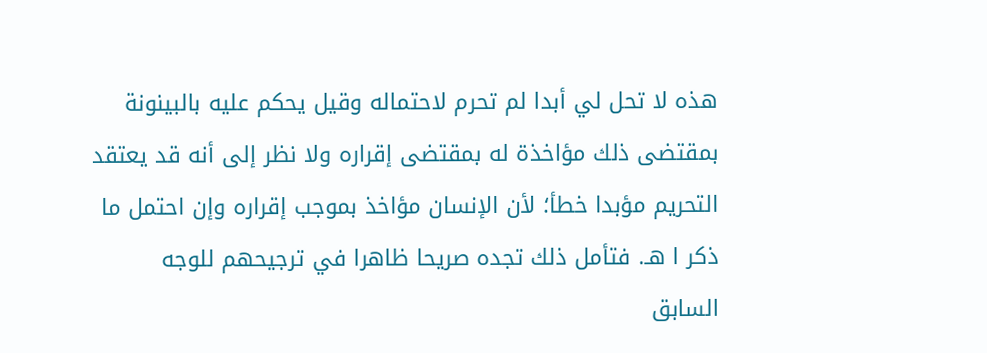هذه لا تحل لي أبدا لم تحرم لاحتماله وقيل يحكم عليه بالبينونة بمقتضى ذلك مؤاخذة له بمقتضى إقراره ولا نظر إلى أنه قد يعتقد التحريم مؤبدا خطأ؛ لأن الإنسان مؤاخذ بموجب إقراره وإن احتمل ما ذكر ا هـ. فتأمل ذلك تجده صريحا ظاهرا في ترجيحهم للوجه السابق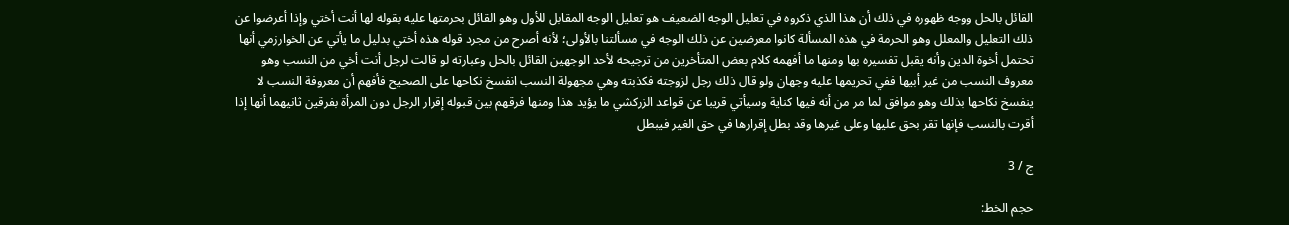القائل بالحل ووجه ظهوره في ذلك أن هذا الذي ذكروه في تعليل الوجه الضعيف هو تعليل الوجه المقابل للأول وهو القائل بحرمتها عليه بقوله لها أنت أختي وإذا أعرضوا عن ذلك التعليل والمعلل وهو الحرمة في هذه المسألة كانوا معرضين عن ذلك الوجه في مسألتنا بالأولى؛ لأنه أصرح من مجرد قوله هذه أختي بدليل ما يأتي عن الخوارزمي أنها تحتمل أخوة الدين وأنه يقبل تفسيره بها ومنها ما أفهمه كلام بعض المتأخرين من ترجيحه لأحد الوجهين القائل بالحل وعبارته لو قالت لرجل أنت أخي من النسب وهو معروف النسب من غير أبيها ففي تحريمها عليه وجهان ولو قال ذلك رجل لزوجته فكذبته وهي مجهولة النسب انفسخ نكاحها على الصحيح فأفهم أن معروفة النسب لا ينفسخ نكاحها بذلك وهو موافق لما مر من أنه فيها كناية وسيأتي قريبا عن قواعد الزركشي ما يؤيد هذا ومنها فرقهم بين قبوله إقرار الرجل دون المرأة بفرقين ثانيهما أنها إذا أقرت بالنسب فإنها تقر بحق عليها وعلى غيرها وقد بطل إقرارها في حق الغير فيبطل

ج / 3

حجم الخط: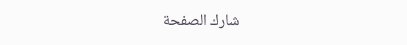شارك الصفحة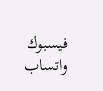فيسبوك واتساب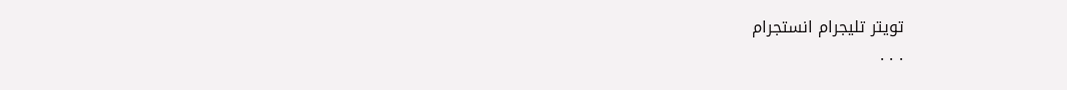تويتر تليجرام انستجرام
. . .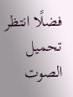فضلًا انتظر تحميل الصوت